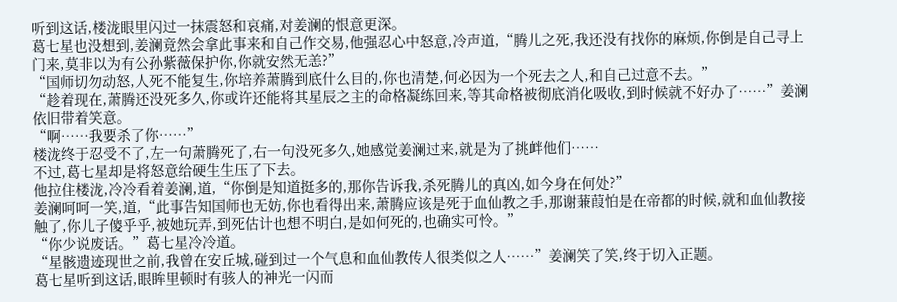听到这话,楼泷眼里闪过一抹震怒和哀痛,对姜澜的恨意更深。
葛七星也没想到,姜澜竟然会拿此事来和自己作交易,他强忍心中怒意,冷声道,“腾儿之死,我还没有找你的麻烦,你倒是自己寻上门来,莫非以为有公孙紫薇保护你,你就安然无恙?”
“国师切勿动怒,人死不能复生,你培养萧腾到底什么目的,你也清楚,何必因为一个死去之人,和自己过意不去。”
“趁着现在,萧腾还没死多久,你或许还能将其星辰之主的命格凝练回来,等其命格被彻底消化吸收,到时候就不好办了……”姜澜依旧带着笑意。
“啊……我要杀了你……”
楼泷终于忍受不了,左一句萧腾死了,右一句没死多久,她感觉姜澜过来,就是为了挑衅他们……
不过,葛七星却是将怒意给硬生生压了下去。
他拉住楼泷,冷冷看着姜澜,道,“你倒是知道挺多的,那你告诉我,杀死腾儿的真凶,如今身在何处?”
姜澜呵呵一笑,道,“此事告知国师也无妨,你也看得出来,萧腾应该是死于血仙教之手,那谢蒹葭怕是在帝都的时候,就和血仙教接触了,你儿子傻乎乎,被她玩弄,到死估计也想不明白,是如何死的,也确实可怜。”
“你少说废话。”葛七星冷冷道。
“星骸遗迹现世之前,我曾在安丘城,碰到过一个气息和血仙教传人很类似之人……”姜澜笑了笑,终于切入正题。
葛七星听到这话,眼眸里顿时有骇人的神光一闪而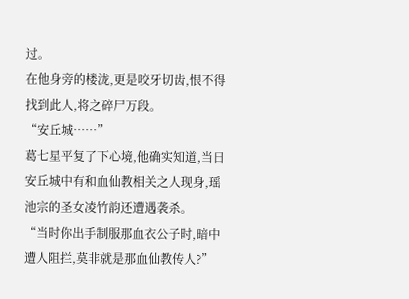过。
在他身旁的楼泷,更是咬牙切齿,恨不得找到此人,将之碎尸万段。
“安丘城……”
葛七星平复了下心境,他确实知道,当日安丘城中有和血仙教相关之人现身,瑶池宗的圣女凌竹韵还遭遇袭杀。
“当时你出手制服那血衣公子时,暗中遭人阻拦,莫非就是那血仙教传人?”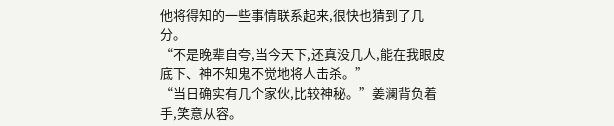他将得知的一些事情联系起来,很快也猜到了几分。
“不是晚辈自夸,当今天下,还真没几人,能在我眼皮底下、神不知鬼不觉地将人击杀。”
“当日确实有几个家伙,比较神秘。”姜澜背负着手,笑意从容。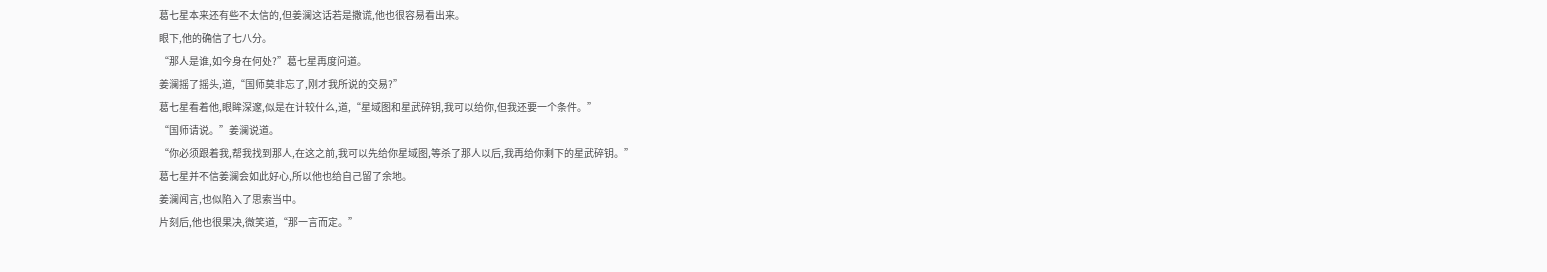葛七星本来还有些不太信的,但姜澜这话若是撒谎,他也很容易看出来。
眼下,他的确信了七八分。
“那人是谁,如今身在何处?”葛七星再度问道。
姜澜摇了摇头,道,“国师莫非忘了,刚才我所说的交易?”
葛七星看着他,眼眸深邃,似是在计较什么,道,“星域图和星武碎钥,我可以给你,但我还要一个条件。”
“国师请说。”姜澜说道。
“你必须跟着我,帮我找到那人,在这之前,我可以先给你星域图,等杀了那人以后,我再给你剩下的星武碎钥。”
葛七星并不信姜澜会如此好心,所以他也给自己留了余地。
姜澜闻言,也似陷入了思索当中。
片刻后,他也很果决,微笑道,“那一言而定。”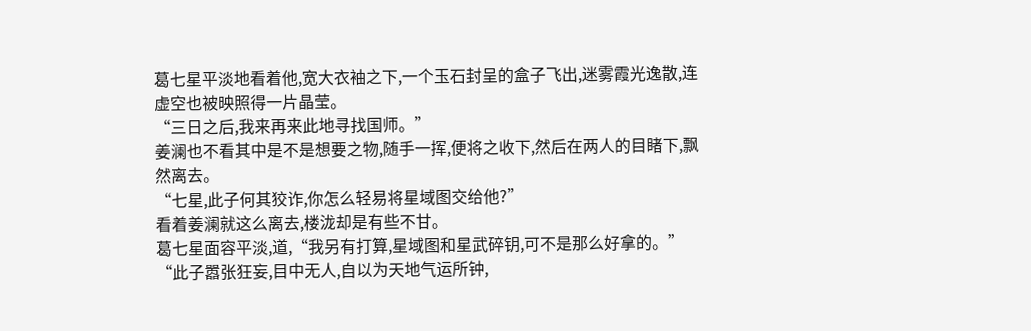葛七星平淡地看着他,宽大衣袖之下,一个玉石封呈的盒子飞出,迷雾霞光逸散,连虚空也被映照得一片晶莹。
“三日之后,我来再来此地寻找国师。”
姜澜也不看其中是不是想要之物,随手一挥,便将之收下,然后在两人的目睹下,飘然离去。
“七星,此子何其狡诈,你怎么轻易将星域图交给他?”
看着姜澜就这么离去,楼泷却是有些不甘。
葛七星面容平淡,道,“我另有打算,星域图和星武碎钥,可不是那么好拿的。”
“此子嚣张狂妄,目中无人,自以为天地气运所钟,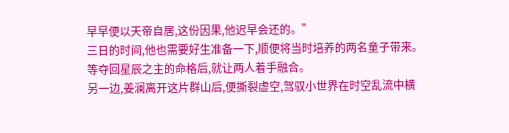早早便以天帝自居,这份因果,他迟早会还的。”
三日的时间,他也需要好生准备一下,顺便将当时培养的两名童子带来。
等夺回星辰之主的命格后,就让两人着手融合。
另一边,姜澜离开这片群山后,便撕裂虚空,驾驭小世界在时空乱流中横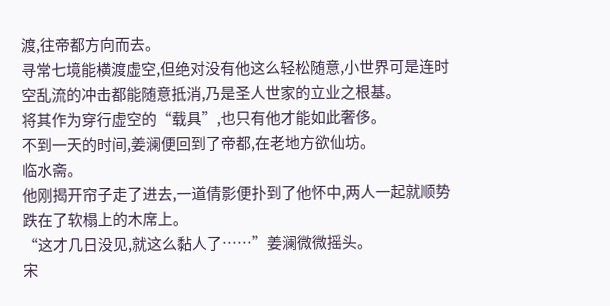渡,往帝都方向而去。
寻常七境能横渡虚空,但绝对没有他这么轻松随意,小世界可是连时空乱流的冲击都能随意抵消,乃是圣人世家的立业之根基。
将其作为穿行虚空的“载具”,也只有他才能如此奢侈。
不到一天的时间,姜澜便回到了帝都,在老地方欲仙坊。
临水斋。
他刚揭开帘子走了进去,一道倩影便扑到了他怀中,两人一起就顺势跌在了软榻上的木席上。
“这才几日没见,就这么黏人了……”姜澜微微摇头。
宋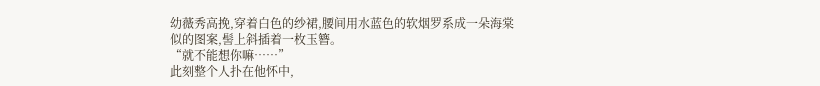幼薇秀高挽,穿着白色的纱裙,腰间用水蓝色的软烟罗系成一朵海棠似的图案,髻上斜插着一枚玉簪。
“就不能想你嘛……”
此刻整个人扑在他怀中,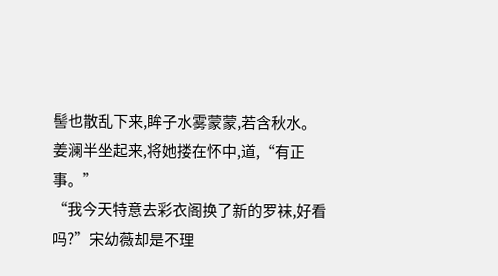髻也散乱下来,眸子水雾蒙蒙,若含秋水。
姜澜半坐起来,将她搂在怀中,道,“有正事。”
“我今天特意去彩衣阁换了新的罗袜,好看吗?”宋幼薇却是不理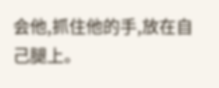会他,抓住他的手,放在自己腿上。